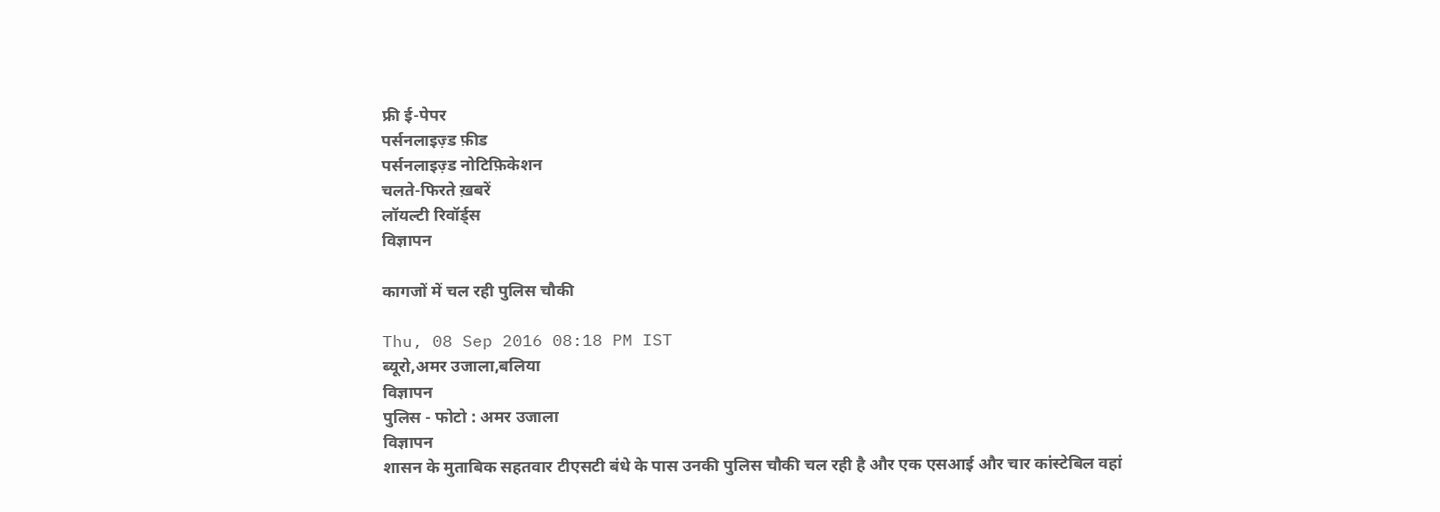फ्री ई-पेपर
पर्सनलाइज़्ड फ़ीड
पर्सनलाइज़्ड नोटिफ़िकेशन
चलते-फिरते ख़बरें
लॉयल्टी रिवॉर्ड्स
विज्ञापन

कागजों में चल रही पुलिस चौकी

Thu, 08 Sep 2016 08:18 PM IST
ब्यूरो,अमर उजाला,बलिया
विज्ञापन
पुलिस - फोटो : अमर उजाला
विज्ञापन
शासन के मुताबिक सहतवार टीएसटी बंधे के पास उनकी पुलिस चौकी चल रही है और एक एसआई और चार कांस्टेबिल वहां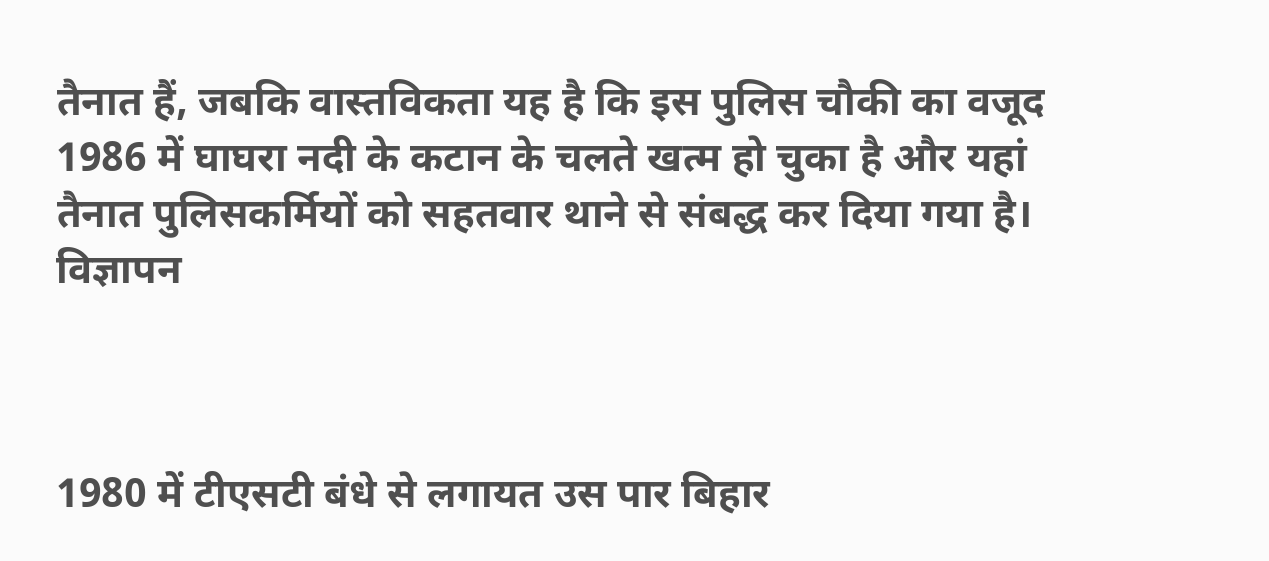तैनात हैं, जबकि वास्तविकता यह है कि इस पुलिस चौकी का वजूद 1986 में घाघरा नदी के कटान के चलते खत्म हो चुका है और यहां तैनात पुलिसकर्मियों को सहतवार थाने से संबद्ध कर दिया गया है।
विज्ञापन



1980 में टीएसटी बंधे से लगायत उस पार बिहार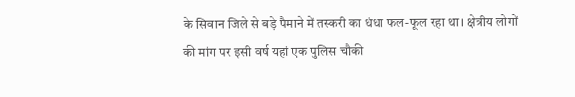के सिवान जिले से बड़े पैमाने में तस्करी का धंधा फल-फूल रहा था। क्षेत्रीय लोगों की मांग पर इसी वर्ष यहां एक पुलिस चौकी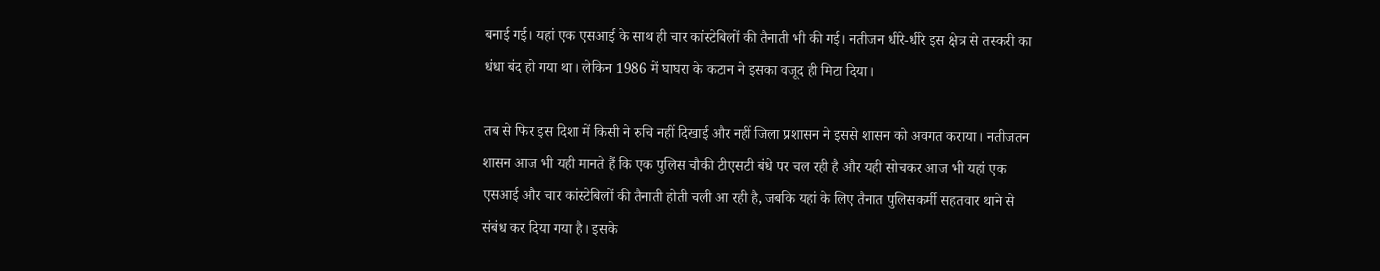बनाई गई। यहां एक एसआई के साथ ही चार कांस्टेबिलों की तैनाती भी की गई। नतीजन धीरे-धीरे इस क्षेत्र से तस्करी का धंधा बंद हो गया था। लेकिन 1986 में घाघरा के कटान ने इसका वजूद ही मिटा दिया।

तब से फिर इस दिशा में किसी ने रुचि नहीं दिखाई और नहीं जिला प्रशासन ने इससे शासन को अवगत कराया। नतीजतन शासन आज भी यही मानते हैं कि एक पुलिस चौकी टीएसटी बंधे पर चल रही है और यही सोचकर आज भी यहां एक एसआई और चार कांस्टेबिलों की तैनाती होती चली आ रही है, जबकि यहां के लिए तैनात पुलिसकर्मी सहतवार थाने से संबंध कर दिया गया है। इसके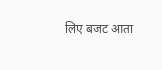लिए बजट आता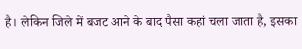है। लेकिन जिले में बजट आने के बाद पैसा कहां चला जाता है, इसका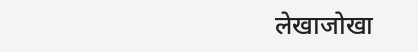लेखाजोखा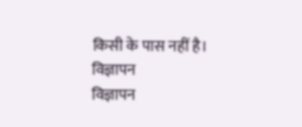किसी के पास नहीं है।
विज्ञापन
विज्ञापन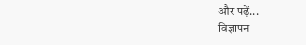और पढ़ें...
विज्ञापन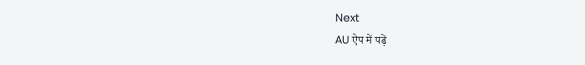Next
AU ऐप में पढ़ें